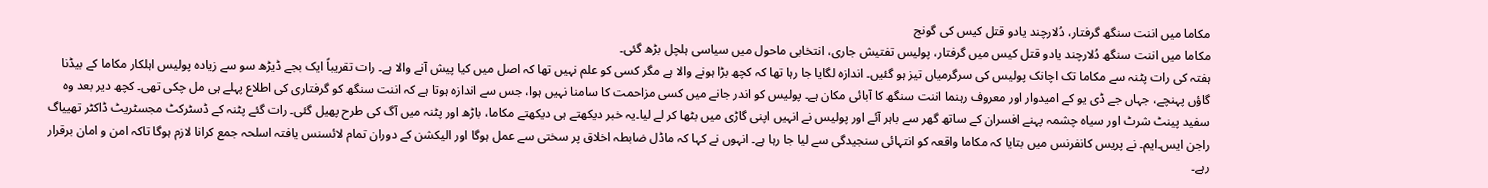مکاما میں اننت سنگھ گرفتار، دُلارچند یادو قتل کیس کی گونج
مکاما میں اننت سنگھ دُلارچند یادو قتل کیس میں گرفتار، پولیس تفتیش جاری، انتخابی ماحول میں سیاسی ہلچل بڑھ گئی۔
ہفتہ کی رات پٹنہ سے مکاما تک اچانک پولیس کی سرگرمیاں تیز ہو گئیں۔ اندازہ لگایا جا رہا تھا کہ کچھ بڑا ہونے والا ہے مگر کسی کو علم نہیں تھا کہ اصل میں کیا پیش آنے والا ہے۔ رات تقریباً ایک بجے ڈیڑھ سو سے زیادہ پولیس اہلکار مکاما کے بیڈنا گاؤں پہنچے، جہاں جے ڈی یو کے امیدوار اور معروف رہنما اننت سنگھ کا آبائی مکان ہے۔ پولیس کو اندر جانے میں کسی مزاحمت کا سامنا نہیں ہوا، جس سے اندازہ ہوتا ہے کہ اننت سنگھ کو گرفتاری کی اطلاع پہلے ہی مل چکی تھی۔ کچھ دیر بعد وہ سفید پینٹ شرٹ اور سیاہ چشمہ پہنے افسران کے ساتھ گھر سے باہر آئے اور پولیس نے انہیں اپنی گاڑی میں بٹھا کر لے لیا۔یہ خبر دیکھتے ہی دیکھتے مکاما، باڑھ اور پٹنہ میں آگ کی طرح پھیل گئی۔ رات گئے پٹنہ کے ڈسٹرکٹ مجسٹریٹ ڈاکٹر تھییاگ راجن ایس۔ایم۔ نے پریس کانفرنس میں بتایا کہ مکاما واقعہ کو انتہائی سنجیدگی سے لیا جا رہا ہے۔ انہوں نے کہا کہ ماڈل ضابطہ اخلاق پر سختی سے عمل ہوگا اور الیکشن کے دوران تمام لائسنس یافتہ اسلحہ جمع کرانا لازم ہوگا تاکہ امن و امان برقرار رہے۔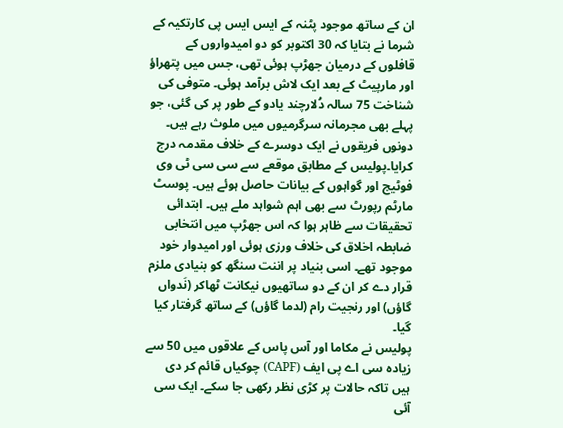ان کے ساتھ موجود پٹنہ کے ایس ایس پی کارتکیہ کے شرما نے بتایا کہ 30 اکتوبر کو دو امیدواروں کے قافلوں کے درمیان جھڑپ ہوئی تھی، جس میں پتھراؤ اور مارپیٹ کے بعد ایک لاش برآمد ہوئی۔ متوفی کی شناخت 75 سالہ دُلارچند یادو کے طور پر کی گئی، جو پہلے بھی مجرمانہ سرگرمیوں میں ملوث رہے ہیں۔ دونوں فریقوں نے ایک دوسرے کے خلاف مقدمہ درج کرایا۔پولیس کے مطابق موقعے سے سی سی ٹی وی فوٹیج اور گواہوں کے بیانات حاصل ہوئے ہیں۔ پوسٹ مارٹم رپورٹ سے بھی اہم شواہد ملے ہیں۔ ابتدائی تحقیقات سے ظاہر ہوا کہ اس جھڑپ میں انتخابی ضابطہ اخلاق کی خلاف ورزی ہوئی اور امیدوار خود موجود تھے۔ اسی بنیاد پر اننت سنگھ کو بنیادی ملزم قرار دے کر ان کے دو ساتھیوں نیکانت ٹھاکر (نَدواں گاؤں) اور رنجیت رام (لدما گاؤں) کے ساتھ گرفتار کیا گیا۔
پولیس نے مکاما اور آس پاس کے علاقوں میں 50 سے زیادہ سی اے پی ایف (CAPF) چوکیاں قائم کر دی ہیں تاکہ حالات پر کڑی نظر رکھی جا سکے۔ ایک سی آئی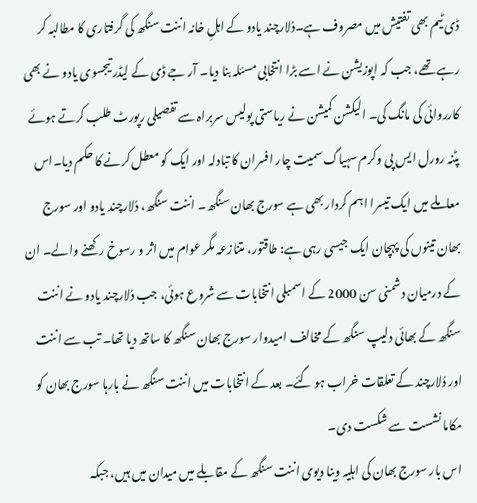ڈی ٹیم بھی تفتیش میں مصروف ہے۔دُلارچند یادو کے اہلِ خانہ اننت سنگھ کی گرفتاری کا مطالبہ کر رہے تھے، جب کہ اپوزیشن نے اسے بڑا انتخابی مسئلہ بنا دیا۔ آر جے ڈی کے لیڈر تیجسوی یادو نے بھی کارروائی کی مانگ کی۔ الیکشن کمیشن نے ریاستی پولیس سربراہ سے تفصیلی رپورٹ طلب کرتے ہوئے پٹنہ رورل ایس پی وکرم سہیاگ سمیت چار افسران کا تبادلہ اور ایک کو معطل کرنے کا حکم دیا۔اس معاملے میں ایک تیسرا اہم کردار بھی ہے سورج بھان سنگھ۔ اننت سنگھ، دُلارچند یادو اور سورج بھان تینوں کی پہچان ایک جیسی رہی ہے: طاقتور، متنازعہ مگر عوام میں اثر و رسوخ رکھنے والے۔ ان کے درمیان دشمنی سن 2000 کے اسمبلی انتخابات سے شروع ہوئی، جب دُلارچند یادو نے اننت سنگھ کے بھائی دلیپ سنگھ کے مخالف امیدوار سورج بھان سنگھ کا ساتھ دیا تھا۔ تب سے اننت اور دُلارچند کے تعلقات خراب ہو گئے۔ بعد کے انتخابات میں اننت سنگھ نے بارہا سورج بھان کو مکاما نشست سے شکست دی۔
اس بار سورج بھان کی اہلیہ وِینا دیوی اننت سنگھ کے مقابلے میں میدان میں ہیں، جبکہ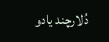دُلارچند یادو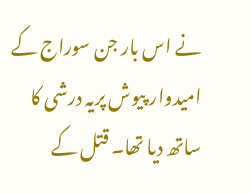نے اس بار جن سوراج کے امیدوار پیوش پریہ درشی کا ساتھ دیا تھا۔ قتل کے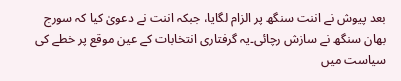بعد پیوش نے اننت سنگھ پر الزام لگایا، جبکہ اننت نے دعویٰ کیا کہ سورج بھان سنگھ نے سازش رچائی۔یہ گرفتاری انتخابات کے عین موقع پر خطے کی سیاست میں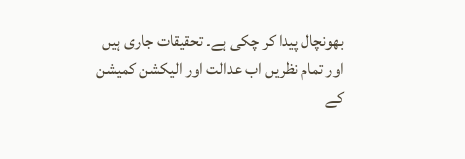بھونچال پیدا کر چکی ہے۔ تحقیقات جاری ہیں اور تمام نظریں اب عدالت اور الیکشن کمیشن کے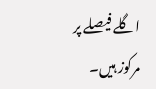اگلے فیصلے پر مرکوز ہیں۔